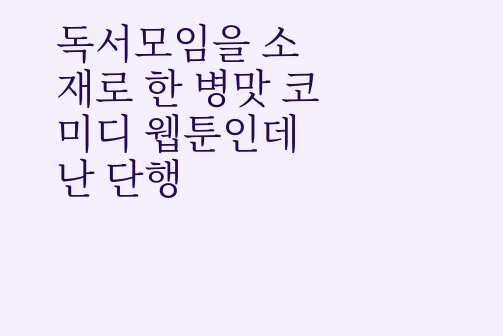독서모임을 소재로 한 병맛 코미디 웹툰인데 난 단행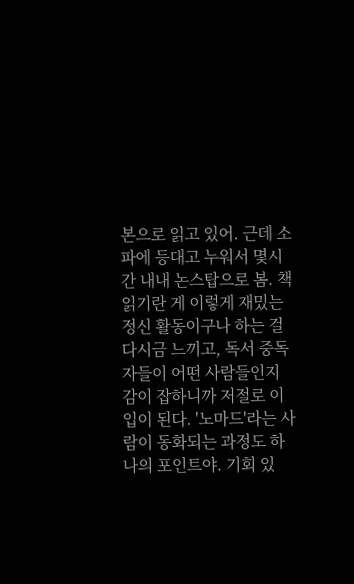본으로 읽고 있어. 근데 소파에 등대고 누워서 몇시간 내내 논스탑으로 봄. 책읽기란 게 이렇게 재밌는 정신 활동이구나 하는 걸 다시금 느끼고, 독서 중독자들이 어떤 사람들인지 감이 잡하니까 저절로 이입이 된다. '노마드'라는 사람이 동화되는 과정도 하나의 포인트야. 기회 있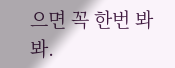으면 꼭 한번 봐봐.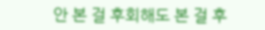안 본 걸 후회해도 본 걸 후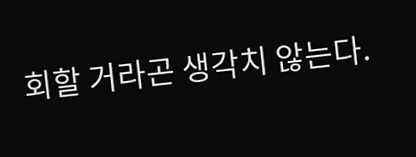회할 거라곤 생각치 않는다.